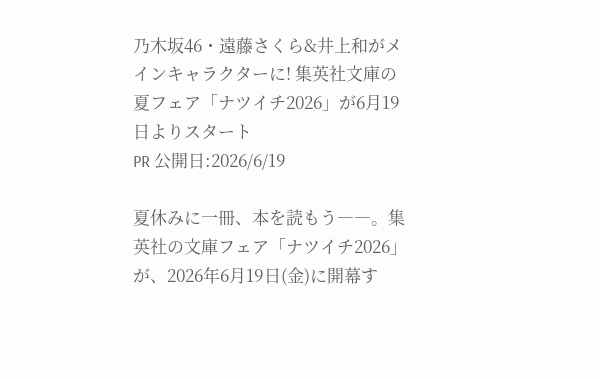乃木坂46・遠藤さくら&井上和がメインキャラクターに! 集英社文庫の夏フェア「ナツイチ2026」が6月19日よりスタート
PR 公開日:2026/6/19

夏休みに一冊、本を読もう――。集英社の文庫フェア「ナツイチ2026」が、2026年6月19日(金)に開幕す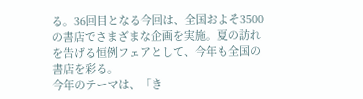る。36回目となる今回は、全国およそ3500の書店でさまざまな企画を実施。夏の訪れを告げる恒例フェアとして、今年も全国の書店を彩る。
今年のテーマは、「き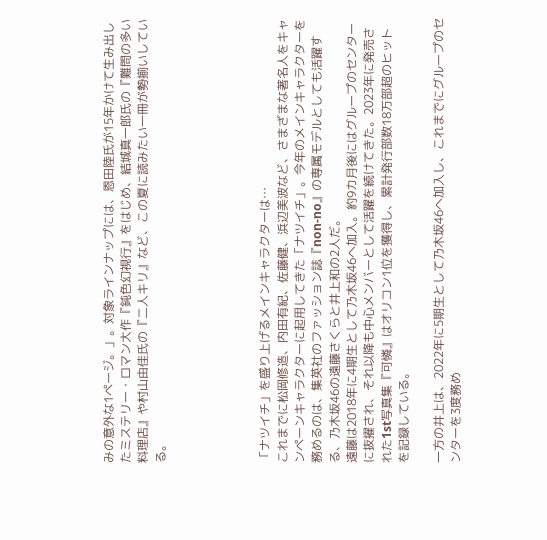みの意外な1ページ。」。対象ラインナップには、恩田陸氏が15年かけて生み出したミステリー・ロマン大作『鈍色幻視行』をはじめ、結城真一郎氏の『難問の多い料理店』や村山由佳氏の『二人キリ』など、この夏に読みたい一冊が勢揃いしている。





「ナツイチ」を盛り上げるメインキャラクターは…
これまでに松岡修造、内田有紀、佐藤健、浜辺美波など、さまざまな著名人をキャンペーンキャラクターに起用してきた「ナツイチ」。今年のメインキャラクターを務めるのは、集英社のファッション誌『non-no』の専属モデルとしても活躍する、乃木坂46の遠藤さくらと井上和の2人だ。
遠藤は2018年に4期生として乃木坂46へ加入。約9カ月後にはグループのセンターに抜擢され、それ以降も中心メンバーとして活躍を続けてきた。2023年に発売された1st写真集『可憐』はオリコン1位を獲得し、累計発行部数18万部超のヒットを記録している。

一方の井上は、2022年に5期生として乃木坂46へ加入し、これまでにグループのセンターを3度務め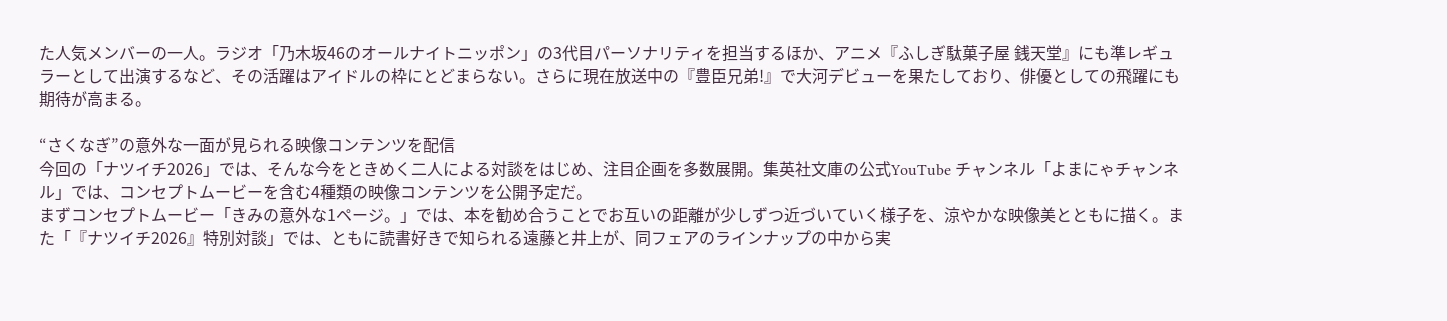た人気メンバーの一人。ラジオ「乃木坂46のオールナイトニッポン」の3代目パーソナリティを担当するほか、アニメ『ふしぎ駄菓子屋 銭天堂』にも準レギュラーとして出演するなど、その活躍はアイドルの枠にとどまらない。さらに現在放送中の『豊臣兄弟!』で大河デビューを果たしており、俳優としての飛躍にも期待が高まる。

“さくなぎ”の意外な一面が見られる映像コンテンツを配信
今回の「ナツイチ2026」では、そんな今をときめく二人による対談をはじめ、注目企画を多数展開。集英社文庫の公式YouTube チャンネル「よまにゃチャンネル」では、コンセプトムービーを含む4種類の映像コンテンツを公開予定だ。
まずコンセプトムービー「きみの意外な1ページ。」では、本を勧め合うことでお互いの距離が少しずつ近づいていく様子を、涼やかな映像美とともに描く。また「『ナツイチ2026』特別対談」では、ともに読書好きで知られる遠藤と井上が、同フェアのラインナップの中から実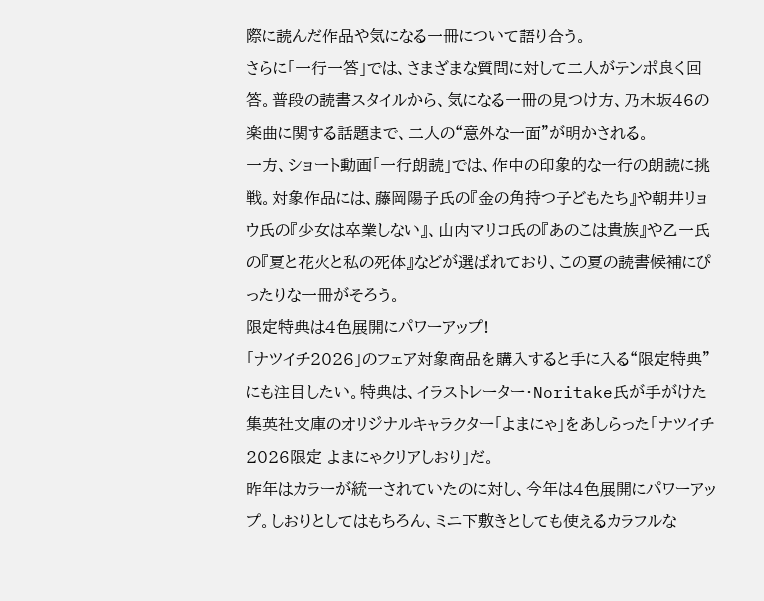際に読んだ作品や気になる一冊について語り合う。
さらに「一行一答」では、さまざまな質問に対して二人がテンポ良く回答。普段の読書スタイルから、気になる一冊の見つけ方、乃木坂46の楽曲に関する話題まで、二人の“意外な一面”が明かされる。
一方、ショート動画「一行朗読」では、作中の印象的な一行の朗読に挑戦。対象作品には、藤岡陽子氏の『金の角持つ子どもたち』や朝井リョウ氏の『少女は卒業しない』、山内マリコ氏の『あのこは貴族』や乙一氏の『夏と花火と私の死体』などが選ばれており、この夏の読書候補にぴったりな一冊がそろう。
限定特典は4色展開にパワーアップ!
「ナツイチ2026」のフェア対象商品を購入すると手に入る“限定特典”にも注目したい。特典は、イラストレーター・Noritake氏が手がけた集英社文庫のオリジナルキャラクター「よまにゃ」をあしらった「ナツイチ2026限定 よまにゃクリアしおり」だ。
昨年はカラーが統一されていたのに対し、今年は4色展開にパワーアップ。しおりとしてはもちろん、ミニ下敷きとしても使えるカラフルな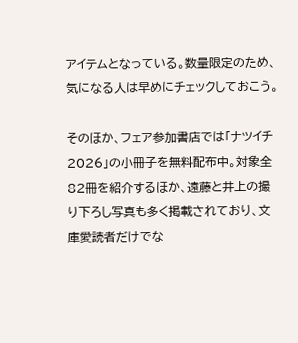アイテムとなっている。数量限定のため、気になる人は早めにチェックしておこう。

そのほか、フェア参加書店では「ナツイチ2026」の小冊子を無料配布中。対象全82冊を紹介するほか、遠藤と井上の撮り下ろし写真も多く掲載されており、文庫愛読者だけでな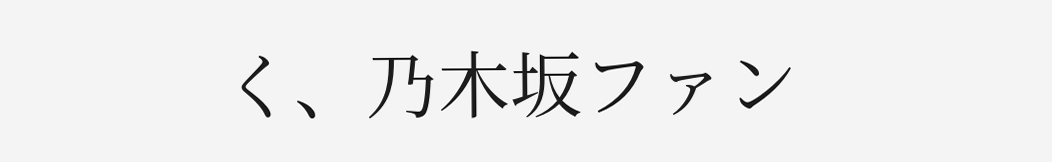く、乃木坂ファン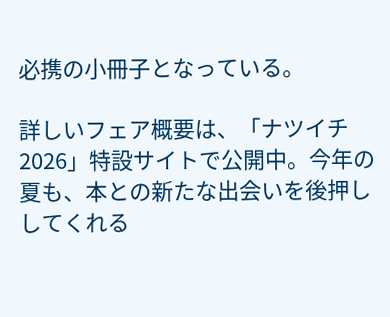必携の小冊子となっている。

詳しいフェア概要は、「ナツイチ2026」特設サイトで公開中。今年の夏も、本との新たな出会いを後押ししてくれる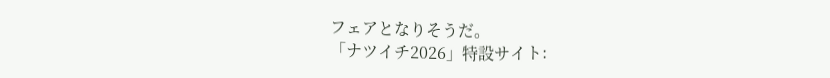フェアとなりそうだ。
「ナツイチ2026」特設サイト: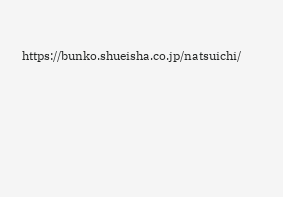https://bunko.shueisha.co.jp/natsuichi/